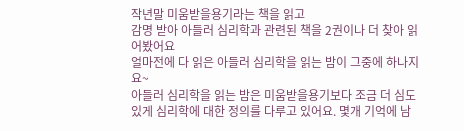작년말 미움받을용기라는 책을 읽고
감명 받아 아들러 심리학과 관련된 책을 2권이나 더 찾아 읽어봤어요
얼마전에 다 읽은 아들러 심리학을 읽는 밤이 그중에 하나지요~
아들러 심리학을 읽는 밤은 미움받을용기보다 조금 더 심도있게 심리학에 대한 정의를 다루고 있어요. 몇개 기억에 남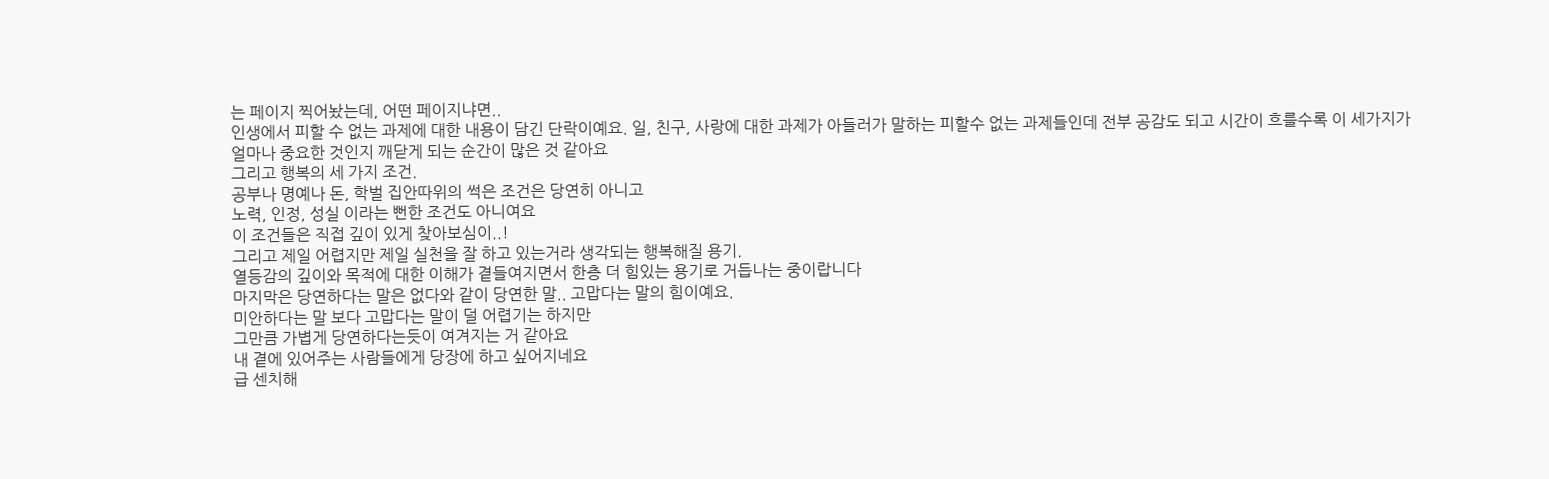는 페이지 찍어놨는데, 어떤 페이지냐면..
인생에서 피할 수 없는 과제에 대한 내용이 담긴 단락이예요. 일, 친구, 사랑에 대한 과제가 아들러가 말하는 피할수 없는 과제들인데 전부 공감도 되고 시간이 흐를수록 이 세가지가 얼마나 중요한 것인지 깨닫게 되는 순간이 많은 것 같아요
그리고 행복의 세 가지 조건.
공부나 명예나 돈, 학벌 집안따위의 썩은 조건은 당연히 아니고
노력, 인정, 성실 이라는 뻔한 조건도 아니여요
이 조건들은 직접 깊이 있게 찾아보심이..!
그리고 제일 어렵지만 제일 실천을 잘 하고 있는거라 생각되는 행복해질 용기.
열등감의 깊이와 목적에 대한 이해가 곁들여지면서 한층 더 힘있는 용기로 거듭나는 중이랍니다
마지막은 당연하다는 말은 없다와 같이 당연한 말.. 고맙다는 말의 힘이예요.
미안하다는 말 보다 고맙다는 말이 덜 어렵기는 하지만
그만큼 가볍게 당연하다는듯이 여겨지는 거 같아요
내 곁에 있어주는 사람들에게 당장에 하고 싶어지네요
급 센치해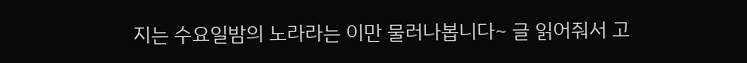지는 수요일밤의 노라라는 이만 물러나봅니다~ 글 읽어줘서 고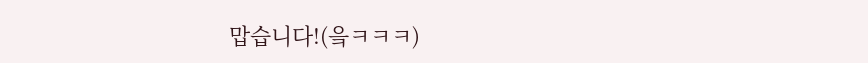맙습니다!(읔ㅋㅋㅋ)